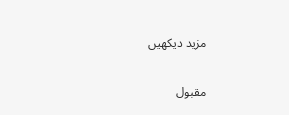مزید دیکھیں

مقبول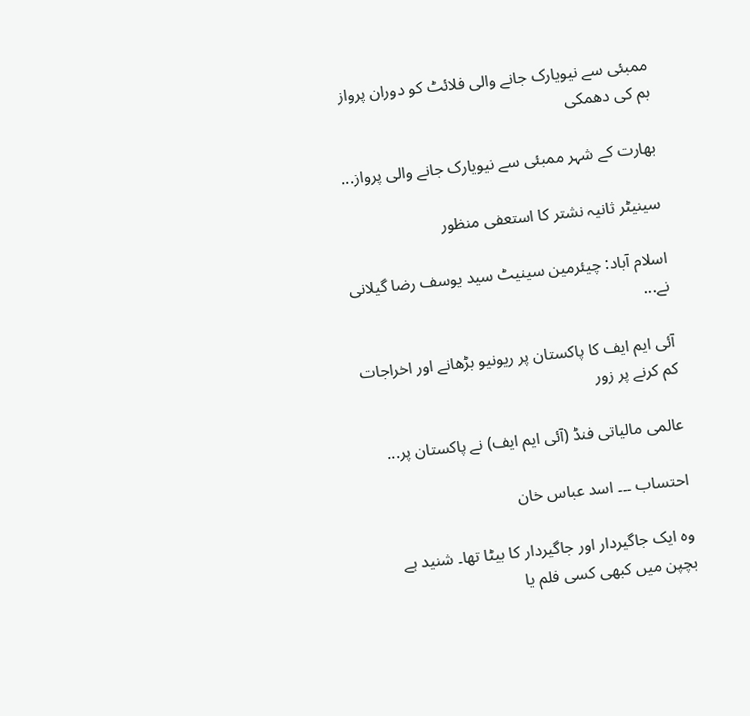ممبئی سے نیویارک جانے والی فلائٹ کو دوران پرواز بم کی دھمکی

بھارت کے شہر ممبئی سے نیویارک جانے والی پرواز...

سینیٹر ثانیہ نشتر کا استعفی منظور

اسلام آباد: چیئرمین سینیٹ سید یوسف رضا گیلانی نے...

آئی ایم ایف کا پاکستان پر ریونیو بڑھانے اور اخراجات کم کرنے پر زور

عالمی مالیاتی فنڈ (آئی ایم ایف) نے پاکستان پر...

احتساب ۔۔۔ اسد عباس خان

وہ ایک جاگیردار اور جاگیردار کا بیٹا تھا۔ شنید ہے بچپن میں کبھی کسی فلم یا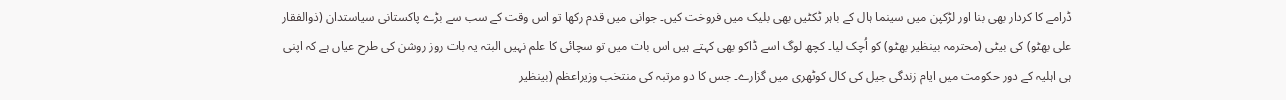ڈرامے کا کردار بھی بنا اور لڑکپن میں سینما ہال کے باہر ٹکٹیں بھی بلیک میں فروخت کیں۔ جوانی میں قدم رکھا تو اس وقت کے سب سے بڑے پاکستانی سیاستدان (ذوالفقار علی بھٹو) کی بیٹی (محترمہ بینظیر بھٹو) کو اُچک لیا۔ کچھ لوگ اسے ڈاکو بھی کہتے ہیں اس بات میں تو سچائی کا علم نہیں البتہ یہ بات روز روشن کی طرح عیاں ہے کہ اپنی ہی اہلیہ کے دور حکومت میں ایام زندگی جیل کی کال کوٹھری میں گزارے۔ جس کا دو مرتبہ کی منتخب وزیراعظم (بینظیر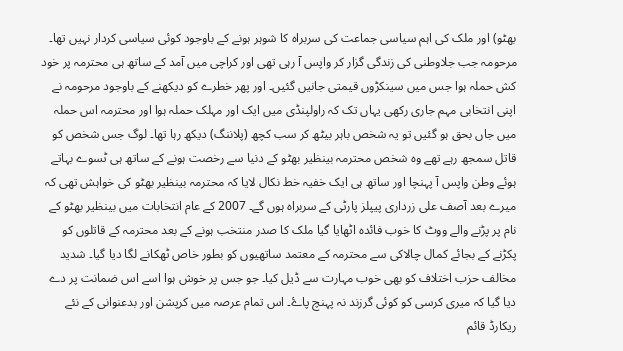بھٹو) اور ملک کی اہم سیاسی جماعت کی سربراہ کا شوہر ہونے کے باوجود کوئی سیاسی کردار نہیں تھا۔ مرحومہ جب جلاوطنی کی زندگی گزار کر واپس آ رہی تھی اور کراچی میں آمد کے ساتھ ہی محترمہ پر خود کش حملہ ہوا جس میں سینکڑوں قیمتی جانیں گئیں۔ اور پھر خطرے کو دیکھنے کے باوجود مرحومہ نے اپنی انتخابی مہم جاری رکھی یہاں تک کہ راولپنڈی میں ایک اور مہلک حملہ ہوا اور محترمہ اس حملہ میں جاں بحق ہو گئیں تو یہ شخص باہر بیٹھ کر سب کچھ (پلاننگ) دیکھ رہا تھا۔ لوگ جس شخص کو قاتل سمجھ رہے تھے وہ شخص محترمہ بینظیر بھٹو کے دنیا سے رخصت ہونے کے ساتھ ہی ٹسوے بہاتے ہوئے وطن واپس آ پہنچا اور ساتھ ہی ایک خفیہ خط نکال لایا کہ محترمہ بینظیر بھٹو کی خواہش تھی کہ میرے بعد آصف علی زرداری پیپلز پارٹی کے سربراہ ہوں گے۔ 2007 کے عام انتخابات میں بینظیر بھٹو کے نام پر پڑنے والے ووٹ کا خوب فائدہ اٹھایا گیا ملک کا صدر منتخب ہونے کے بعد محترمہ کے قاتلوں کو پکڑنے کے بجائے کمال چالاکی سے محترمہ کے معتمد ساتھیوں کو بطور خاص ٹھکانے لگا دیا گیا۔ شدید مخالف حزب اختلاف کو بھی خوب مہارت سے ڈیل کیا۔ جو جس پر خوش ہوا اسے اس ضمانت پر دے دیا گیا کہ میری کرسی کو کوئی گرزند نہ پہنچ پاۓ۔ اس تمام عرصہ میں کرپشن اور بدعنوانی کے نئے ریکارڈ قائم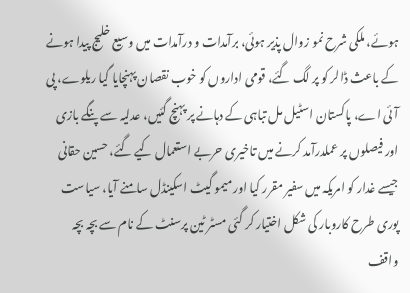ہوئے، ملکی شرح نمو زوال پذیر ہوئی، برآمدات و درآمدات میں وسیع خلیج پیدا ہونے کے باعث ڈالر کو پر لگ گئے، قومی اداروں کو خوب نقصان پہنچایا گیا ریلوے، پی آئی اے، پاکستان اسٹیل مل تباہی کے دہانے پر پہنچ گئیں، عدلیہ سے پنگے بازی اور فیصلوں پر عملدرآمد کرنے میں تاخیری حربے استعمال کیے گئے، حسین حقانی جیسے غدار کو امریکہ میں سفیر مقرر کیا اور میمو گیٹ اسکینڈل سامنے آیا، سیاست پوری طرح کاروبار کی شکل اختیار کر گئی مسٹر ٹین پرسنٹ کے نام سے بچہ بچہ واقف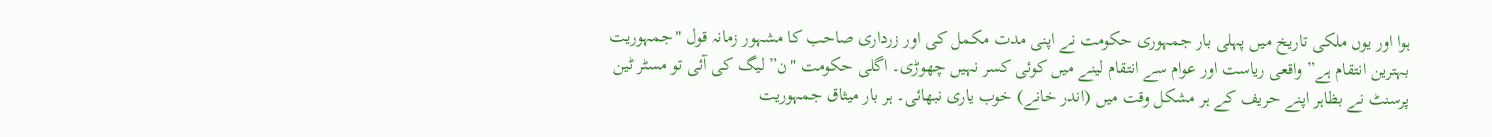ہوا اور یوں ملکی تاریخ میں پہلی بار جمہوری حکومت نے اپنی مدت مکمل کی اور زرداری صاحب کا مشہور زمانہ قول "جمہوریت بہترین انتقام ہے” واقعی ریاست اور عوام سے انتقام لینے میں کوئی کسر نہیں چھوڑی۔ اگلی حکومت "ن” لیگ کی آئی تو مسٹر ٹین پرسنٹ نے بظاہر اپنے حریف کے ہر مشکل وقت میں (اندر خانے) خوب یاری نبھائی۔ ہر بار میثاق جمہوریت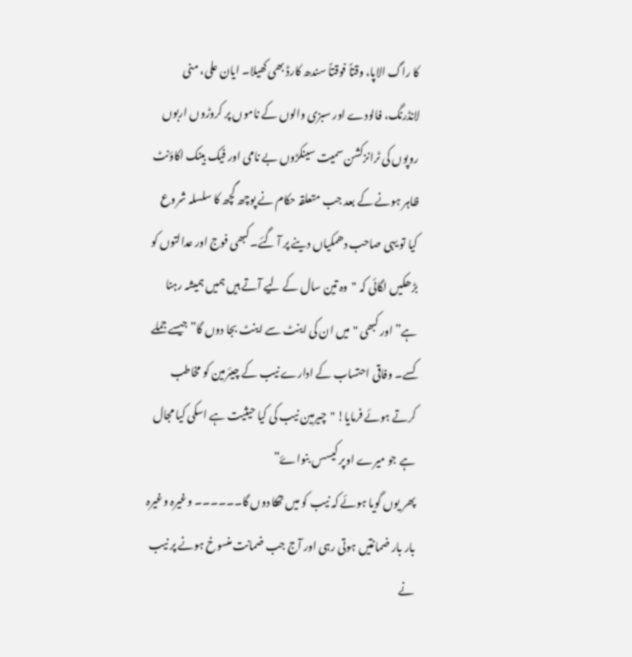کا راگ الاپا، وقتاً فوقتاً سندھ کارڈ بھی کھیلا۔ ایان علی، منی لانڈرنگ، فالودے اور سبزی والوں کے ناموں پر کروڑوں اربوں روپوں کی ٹرانزکشن سمیت سینکڑوں بے نامی اور فیک بینک اکاؤنٹ ظاہر ہونے کے بعد جب متعلقہ حکام نے پوچھ گچھ کا سلسلہ شروع کیا تو یہی صاحب دھمکیاں دینے پر آ گئے۔ کبھی فوج اور عدالتوں کو بڑھکیں لگائی کہ "وہ تین سال کے لیے آتے ہیں ہمیں ہمیشہ رہنا ہے” اور کبھی "میں ان کی اینٹ سے اینٹ بجا دوں گا” جیسے جملے کسے۔ وفاقی احتساب کے ادارے نیب کے چیئرمین کو مخاطب کرتے ہوئے فرمایا! "چیرمین نیب کی کیا حیثیت ہے اسکی کیا مجال ہے جو میرے اوپر کیسس بنواۓ”
پھر یوں گویا ہوئے کہ نیب کو میں تھکا دوں گا۔۔۔۔۔۔ وغیرہ وغیرہ
بار بار ضمانتیں ہوتی رہی اور آج جب ضمانت منسوخ ہونے پر نیب نے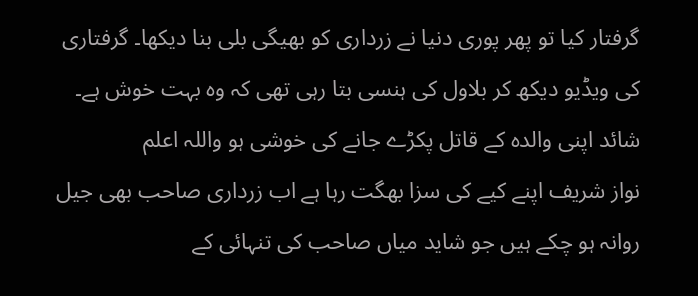گرفتار کیا تو پھر پوری دنیا نے زرداری کو بھیگی بلی بنا دیکھا۔ گرفتاری کی ویڈیو دیکھ کر بلاول کی ہنسی بتا رہی تھی کہ وہ بہت خوش ہے۔ شائد اپنی والدہ کے قاتل پکڑے جانے کی خوشی ہو واللہ اعلم
نواز شریف اپنے کیے کی سزا بھگت رہا ہے اب زرداری صاحب بھی جیل روانہ ہو چکے ہیں جو شاید میاں صاحب کی تنہائی کے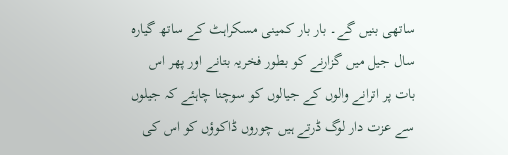ساتھی بنیں گے۔ بار بار کمینی مسکراہٹ کے ساتھ گیارہ سال جیل میں گزارنے کو بطور فخریہ بتانے اور پھر اس بات پر اترانے والوں کے جیالوں کو سوچنا چاہئے کہ جیلوں سے عزت دار لوگ ڈرتے ہیں چوروں ڈاکوؤں کو اس کی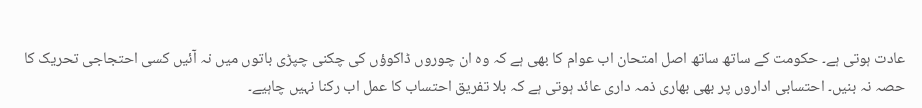عادت ہوتی ہے۔ حکومت کے ساتھ ساتھ اصل امتحان اب عوام کا بھی ہے کہ وہ ان چوروں ڈاکوؤں کی چکنی چپڑی باتوں میں نہ آئیں کسی احتجاجی تحریک کا حصہ نہ بنیں۔ احتسابی اداروں پر بھی بھاری ذمہ داری عائد ہوتی ہے کہ بلا تفریق احتساب کا عمل اب رکنا نہیں چاہیے۔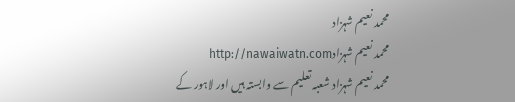محمد نعیم شہزاد
محمد نعیم شہزادhttp://nawaiwatn.com
محمد نعیم شہزاد شعبہ تعلیم سے وابستہ ہیں اور لاہور کے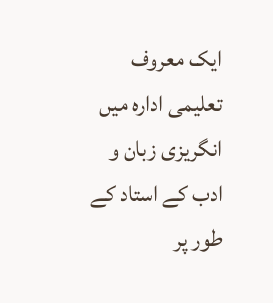ایک معروف تعلیمی ادارہ میں انگریزی زبان و ادب کے استاد کے طور پر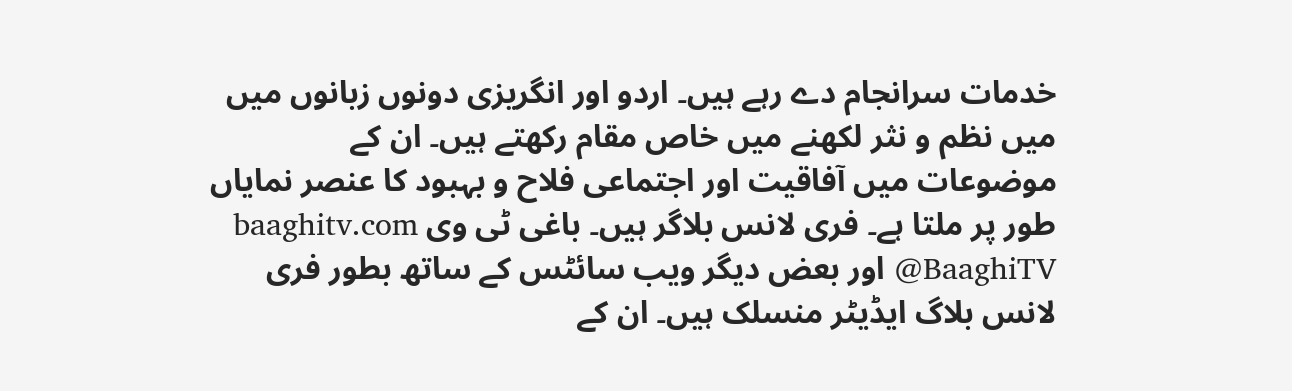خدمات سرانجام دے رہے ہیں۔ اردو اور انگریزی دونوں زبانوں میں میں نظم و نثر لکھنے میں خاص مقام رکھتے ہیں۔ ان کے موضوعات میں آفاقیت اور اجتماعی فلاح و بہبود کا عنصر نمایاں طور پر ملتا ہے۔ فری لانس بلاگر ہیں۔ باغی ٹی وی baaghitv.com @BaaghiTV اور بعض دیگر ویب سائٹس کے ساتھ بطور فری لانس بلاگ ایڈیٹر منسلک ہیں۔ ان کے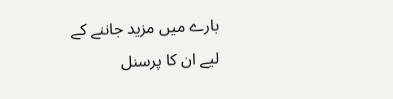بارے میں مزید جاننے کے لیے ان کا پرسنل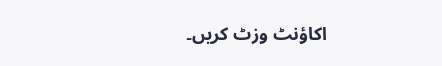اکاؤنٹ وزٹ کریں۔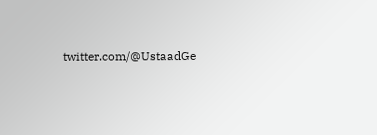twitter.com/@UstaadGe